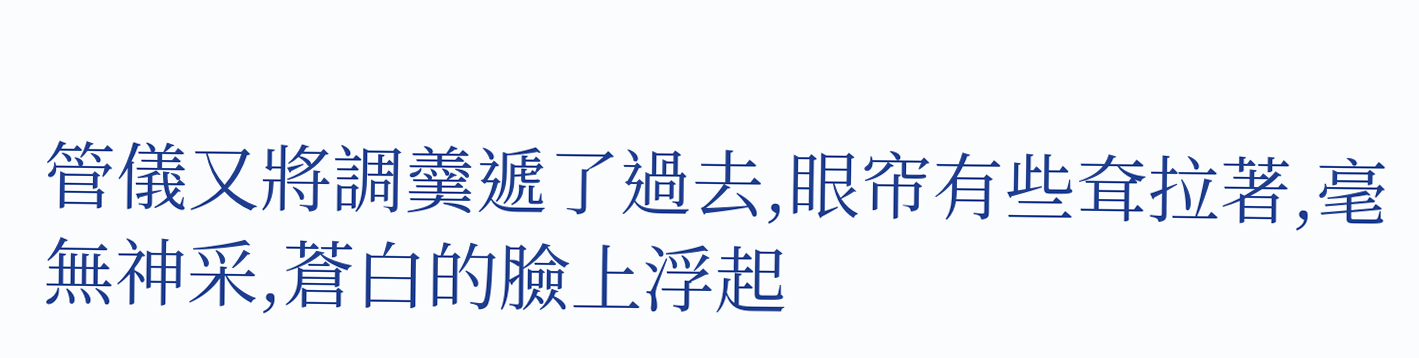管儀又將調羹遞了過去,眼帘有些耷拉著,毫無神采,蒼白的臉上浮起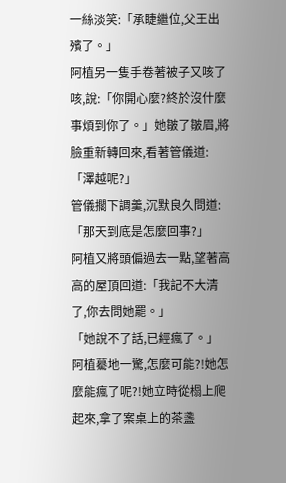一絲淡笑:「承睫繼位,父王出殯了。」
阿植另一隻手卷著被子又咳了咳,說:「你開心麼?終於沒什麼事煩到你了。」她皺了皺眉,將臉重新轉回來,看著管儀道:「澤越呢?」
管儀擱下調羹,沉默良久問道:「那天到底是怎麼回事?」
阿植又將頭偏過去一點,望著高高的屋頂回道:「我記不大清了,你去問她罷。」
「她說不了話,已經瘋了。」
阿植驀地一驚,怎麼可能?!她怎麼能瘋了呢?!她立時從榻上爬起來,拿了案桌上的茶盞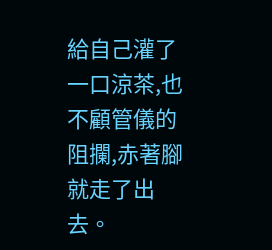給自己灌了一口涼茶,也不顧管儀的阻攔,赤著腳就走了出去。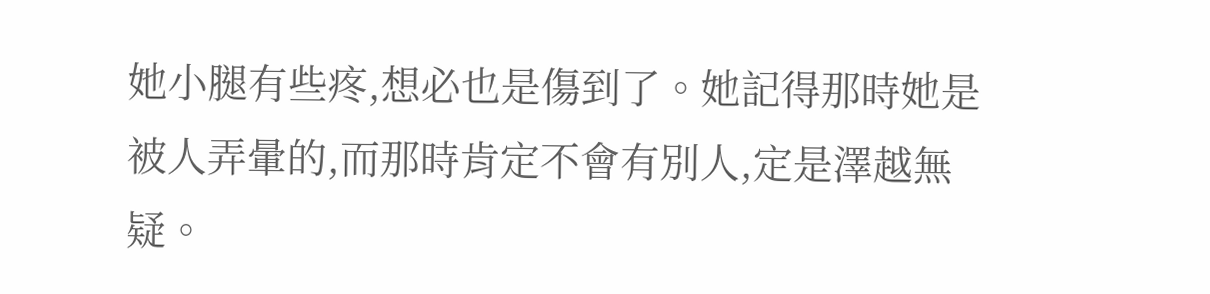她小腿有些疼,想必也是傷到了。她記得那時她是被人弄暈的,而那時肯定不會有別人,定是澤越無疑。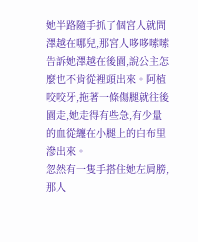她半路隨手抓了個宮人就問澤越在哪兒,那宮人哆哆嗦嗦告訴她澤越在後園,說公主怎麼也不肯從裡頭出來。阿植咬咬牙,拖著一條傷腿就往後園走,她走得有些急,有少量的血從纏在小腿上的白布里滲出來。
忽然有一隻手搭住她左肩膀,那人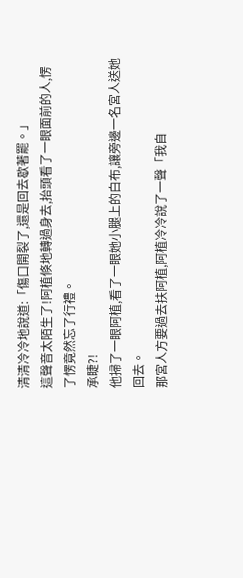清清冷冷地說道:「傷口開裂了,還是回去歇著罷。」
這聲音太陌生了!阿植倏地轉過身去,抬頭看了一眼面前的人,愣了愣竟然忘了行禮。
承睫?!
他掃了一眼阿植,看了一眼她小腿上的白布,讓旁邊一名宮人送她回去。
那宮人方要過去扶阿植,阿植冷冷說了一聲「我自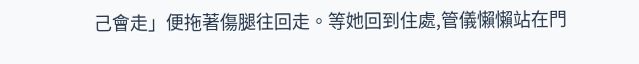己會走」便拖著傷腿往回走。等她回到住處,管儀懶懶站在門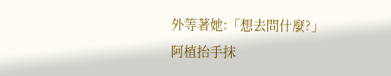外等著她:「想去問什麼?」
阿植抬手抹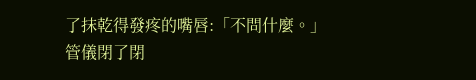了抹乾得發疼的嘴唇:「不問什麼。」
管儀閉了閉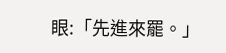眼:「先進來罷。」